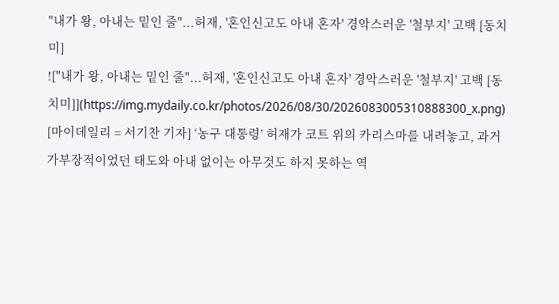"내가 왕, 아내는 밑인 줄"...허재, '혼인신고도 아내 혼자' 경악스러운 '철부지' 고백 [동치미]
!["내가 왕, 아내는 밑인 줄"...허재, '혼인신고도 아내 혼자' 경악스러운 '철부지' 고백 [동치미]](https://img.mydaily.co.kr/photos/2026/08/30/2026083005310888300_x.png)
[마이데일리 = 서기찬 기자] ‘농구 대통령’ 허재가 코트 위의 카리스마를 내려놓고, 과거 가부장적이었던 태도와 아내 없이는 아무것도 하지 못하는 역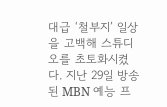대급 ‘철부지’ 일상을 고백해 스튜디오를 초토화시켰다. 지난 29일 방송된 MBN 예능 프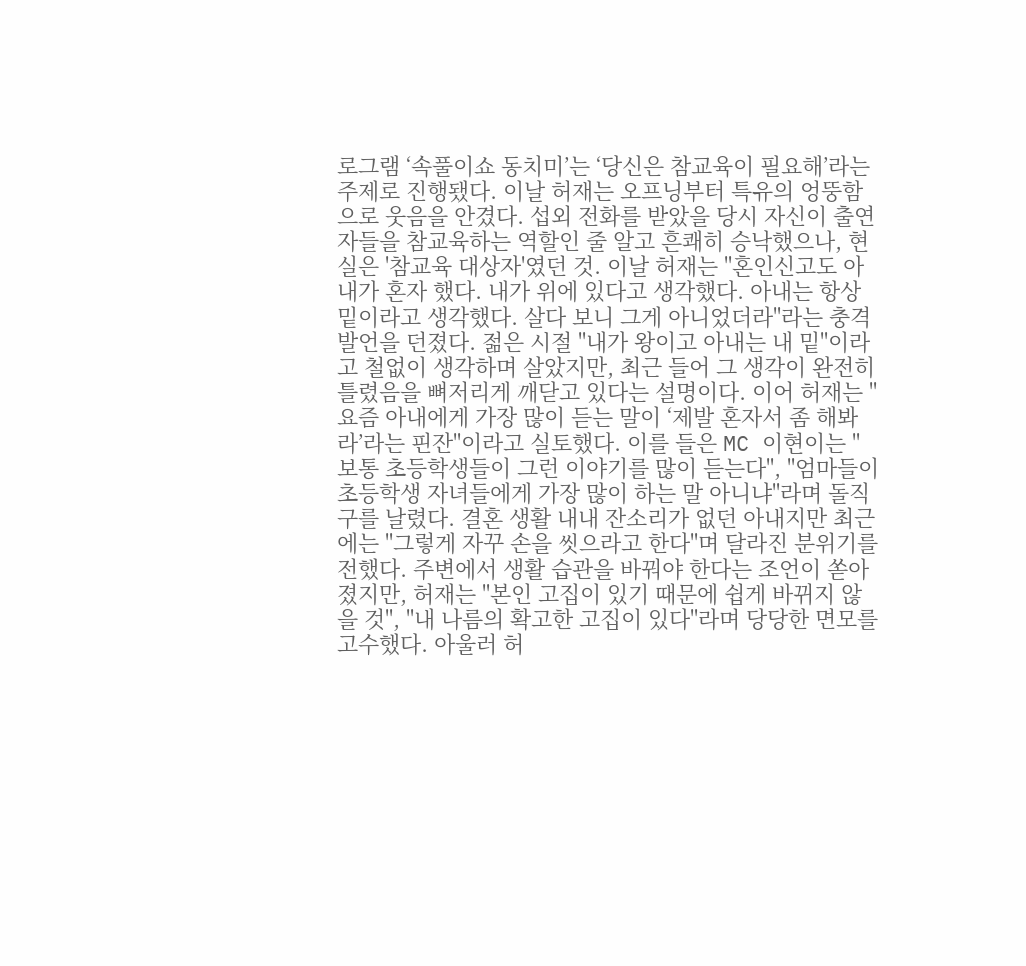로그램 ‘속풀이쇼 동치미’는 ‘당신은 참교육이 필요해’라는 주제로 진행됐다. 이날 허재는 오프닝부터 특유의 엉뚱함으로 웃음을 안겼다. 섭외 전화를 받았을 당시 자신이 출연자들을 참교육하는 역할인 줄 알고 흔쾌히 승낙했으나, 현실은 '참교육 대상자'였던 것. 이날 허재는 "혼인신고도 아내가 혼자 했다. 내가 위에 있다고 생각했다. 아내는 항상 밑이라고 생각했다. 살다 보니 그게 아니었더라"라는 충격 발언을 던졌다. 젊은 시절 "내가 왕이고 아내는 내 밑"이라고 철없이 생각하며 살았지만, 최근 들어 그 생각이 완전히 틀렸음을 뼈저리게 깨닫고 있다는 설명이다. 이어 허재는 "요즘 아내에게 가장 많이 듣는 말이 ‘제발 혼자서 좀 해봐라’라는 핀잔"이라고 실토했다. 이를 들은 MC 이현이는 "보통 초등학생들이 그런 이야기를 많이 듣는다", "엄마들이 초등학생 자녀들에게 가장 많이 하는 말 아니냐"라며 돌직구를 날렸다. 결혼 생활 내내 잔소리가 없던 아내지만 최근에는 "그렇게 자꾸 손을 씻으라고 한다"며 달라진 분위기를 전했다. 주변에서 생활 습관을 바꿔야 한다는 조언이 쏟아졌지만, 허재는 "본인 고집이 있기 때문에 쉽게 바뀌지 않을 것", "내 나름의 확고한 고집이 있다"라며 당당한 면모를 고수했다. 아울러 허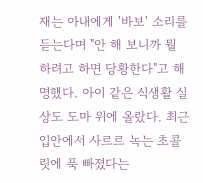재는 아내에게 '바보' 소리를 듣는다며 "안 해 보니까 뭘 하려고 하면 당황한다"고 해명했다. 아이 같은 식생활 실상도 도마 위에 올랐다. 최근 입안에서 사르르 녹는 초콜릿에 푹 빠졌다는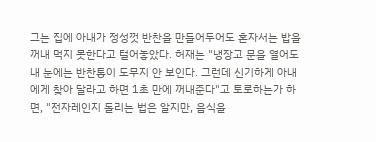그는 집에 아내가 정성껏 반찬을 만들어두어도 혼자서는 밥을 꺼내 먹지 못한다고 털어놓았다. 허재는 "냉장고 문을 열어도 내 눈에는 반찬통이 도무지 안 보인다. 그런데 신기하게 아내에게 찾아 달라고 하면 1초 만에 꺼내준다"고 토로하는가 하면, "전자레인지 돌리는 법은 알지만, 음식을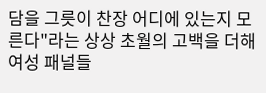담을 그릇이 찬장 어디에 있는지 모른다"라는 상상 초월의 고백을 더해 여성 패널들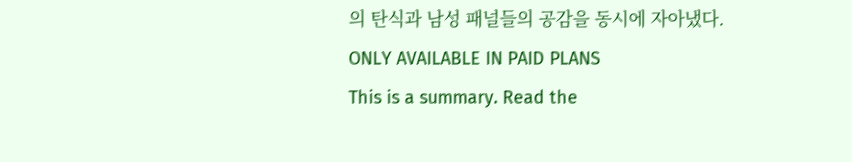의 탄식과 남성 패널들의 공감을 동시에 자아냈다.
ONLY AVAILABLE IN PAID PLANS
This is a summary. Read the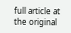full article at the original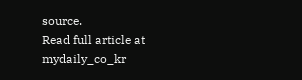source.
Read full article at mydaily_co_kr